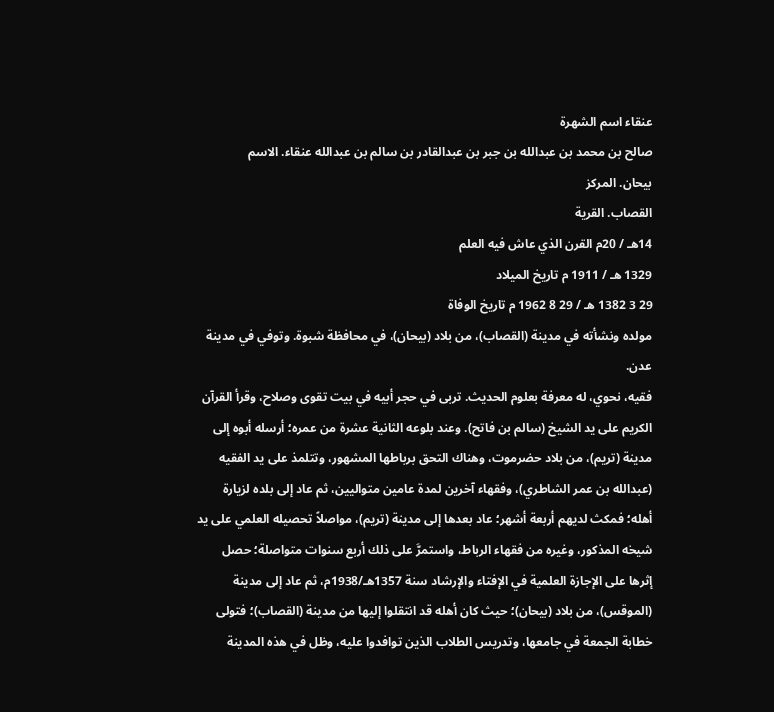عنقاء اسم الشهرة
صالح بن محمد بن عبدالله بن جبر بن عبدالقادر بن سالم بن عبدالله عنقاء. الاسم
بيحان. المركز
القصاب. القرية
14هـ / 20م القرن الذي عاش فيه العلم
1329 هـ / 1911 م تاريخ الميلاد
29 3 1382 هـ / 29 8 1962 م تاريخ الوفاة
مولده ونشأته في مدينة (القصاب)، من بلاد (بيحان)، في محافظة شبوة. وتوفي في مدينة عدن.
فقيه، نحوي، له معرفة بعلوم الحديث. تربى في حجر أبيه في بيت تقوى وصلاح، وقرأ القرآن الكريم على يد الشيخ (سالم بن فاتح). وعند بلوعه الثانية عشرة من عمره؛ أرسله أبوه إلى مدينة (تريم)، من بلاد حضرموت، وهناك التحق برباطها المشهور، وتتلمذ على يد الفقيه (عبدالله بن عمر الشاطري)، وفقهاء آخرين لمدة عامين متواليين، ثم عاد إلى بلده لزيارة أهله؛ فمكث لديهم أربعة أشهر؛ عاد بعدها إلى مدينة (تريم)، مواصلاً تحصيله العلمي على يد شيخه المذكور، وغيره من فقهاء الرباط، واستمرَّ على ذلك أربع سنوات متواصلة؛ حصل إثرها على الإجازة العلمية في الإفتاء والإرشاد سنة 1357هـ/1938م، ثم عاد إلى مدينة (الموقس)، من بلاد (بيحان)؛ حيث كان أهله قد انتقلوا إليها من مدينة (القصاب)؛ فتولى خطابة الجمعة في جامعها، وتدريس الطلاب الذين توافدوا عليه، وظل في هذه المدينة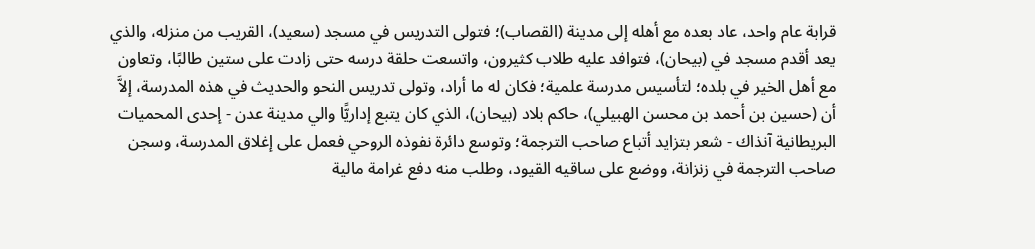قرابة عام واحد، عاد بعده مع أهله إلى مدينة (القصاب)؛ فتولى التدريس في مسجد (سعيد)، القريب من منزله، والذي يعد أقدم مسجد في (بيحان)، فتوافد عليه طلاب كثيرون، واتسعت حلقة درسه حتى زادت على ستين طالبًا، وتعاون مع أهل الخير في بلده؛ لتأسيس مدرسة علمية؛ فكان له ما أراد، وتولى تدريس النحو والحديث في هذه المدرسة، إلاَّ أن (حسين بن أحمد بن محسن الهبيلي)، حاكم بلاد (بيحان)، الذي كان يتبع إداريًّا والي مدينة عدن - إحدى المحميات البريطانية آنذاك - شعر بتزايد أتباع صاحب الترجمة؛ وتوسع دائرة نفوذه الروحي فعمل على إغلاق المدرسة، وسجن صاحب الترجمة في زنزانة، ووضع على ساقيه القيود، وطلب منه دفع غرامة مالية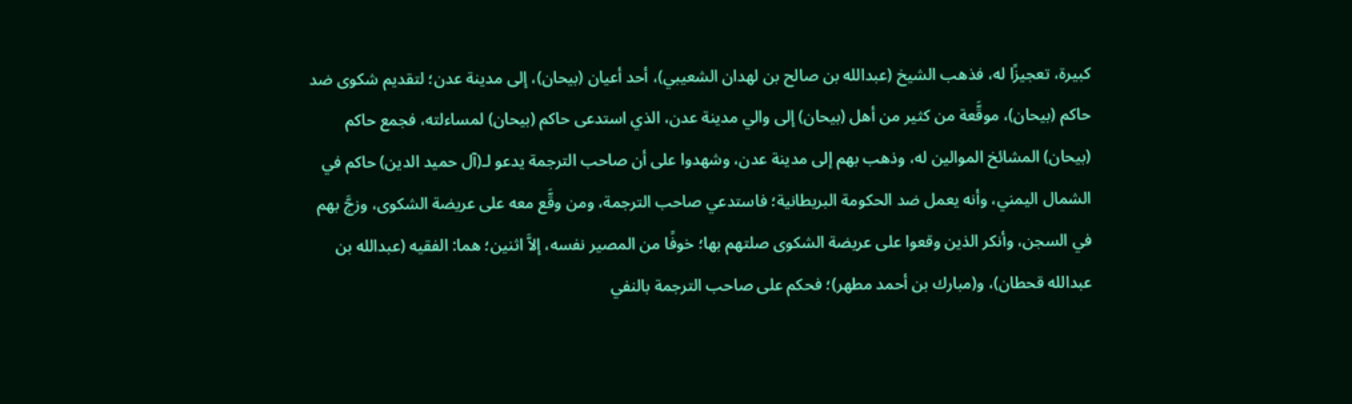كبيرة، تعجيزًا له، فذهب الشيخ (عبدالله بن صالح بن لهدان الشعيبي)، أحد أعيان (بيحان)، إلى مدينة عدن؛ لتقديم شكوى ضد حاكم (بيحان)، موقَّعة من كثير من أهل (بيحان) إلى والي مدينة عدن، الذي استدعى حاكم (بيحان) لمساءلته، فجمع حاكم (بيحان) المشائخ الموالين له، وذهب بهم إلى مدينة عدن، وشهدوا على أن صاحب الترجمة يدعو لـ(آل حميد الدين) حاكم في الشمال اليمني، وأنه يعمل ضد الحكومة البريطانية؛ فاستدعي صاحب الترجمة، ومن وقَّع معه على عريضة الشكوى، وزجَّ بهم في السجن، وأنكر الذين وقعوا على عريضة الشكوى صلتهم بها؛ خوفًا من المصير نفسه، إلاَّ اثنين؛ هما: الفقيه (عبدالله بن عبدالله قحطان)، و(مبارك بن أحمد مطهر)؛ فحكم على صاحب الترجمة بالنفي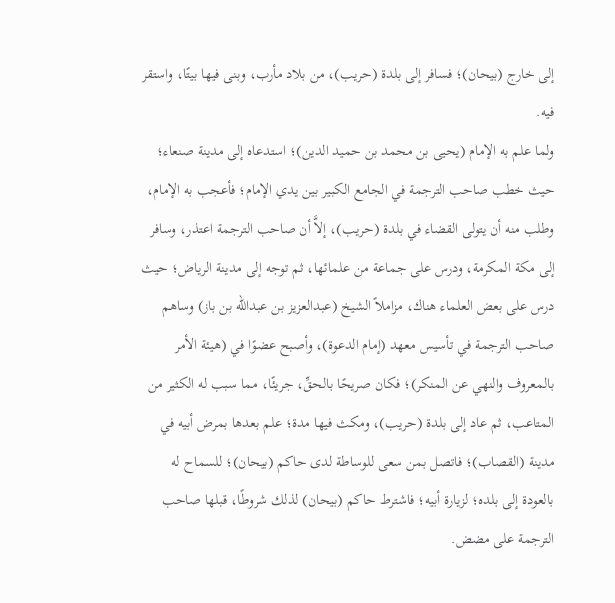إلى خارج (بيحان)؛ فسافر إلى بلدة (حريب)، من بلاد مأرب، وبنى فيها بيتًا، واستقر فيه.
ولما علم به الإمام (يحيى بن محمد بن حميد الدين)؛ استدعاه إلى مدينة صنعاء؛ حيث خطب صاحب الترجمة في الجامع الكبير بين يدي الإمام؛ فأعجب به الإمام، وطلب منه أن يتولى القضاء في بلدة (حريب)، إلاَّ أن صاحب الترجمة اعتذر، وسافر إلى مكة المكرمة، ودرس على جماعة من علمائها، ثم توجه إلى مدينة الرياض؛ حيث درس على بعض العلماء هناك، مزاملاً الشيخ (عبدالعزيز بن عبدالله بن باز) وساهم صاحب الترجمة في تأسيس معهد (إمام الدعوة)، وأصبح عضوًا في (هيئة الأمر بالمعروف والنهي عن المنكر)؛ فكان صريحًا بالحقِّ، جريئًا، مما سبب له الكثير من المتاعب، ثم عاد إلى بلدة (حريب)، ومكث فيها مدة؛ علم بعدها بمرض أبيه في مدينة (القصاب)؛ فاتصل بمن سعى للوساطة لدى حاكم (بيحان)؛ للسماح له بالعودة إلى بلده؛ لزيارة أبيه؛ فاشترط حاكم (بيحان) لذلك شروطًا، قبلها صاحب الترجمة على مضض.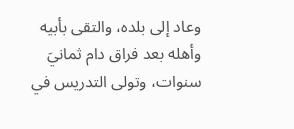وعاد إلى بلده، والتقى بأبيه وأهله بعد فراق دام ثمانيَ سنوات، وتولى التدريس في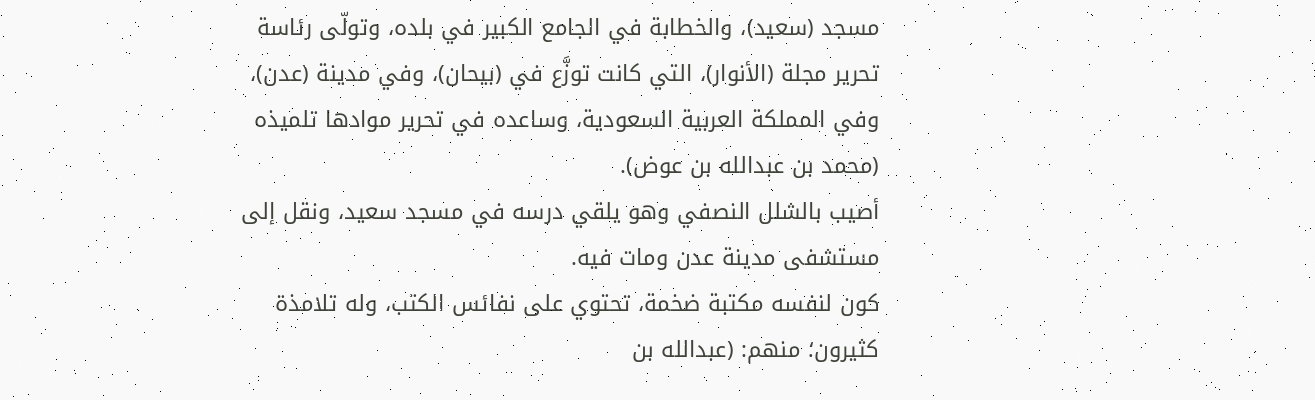مسجد (سعيد)، والخطابة في الجامع الكبير في بلده، وتولّى رئاسة تحرير مجلة (الأنوار)، التي كانت توزَّع في (بيحان)، وفي مدينة (عدن)، وفي المملكة العربية السعودية، وساعده في تحرير موادها تلميذه (محمد بن عبدالله بن عوض).
أصيب بالشلل النصفي وهو يلقي درسه في مسجد سعيد، ونقل إلى مستشفى مدينة عدن ومات فيه.
كون لنفسه مكتبة ضخمة، تحتوي على نفائس الكتب، وله تلامذة كثيرون؛ منهم: (عبدالله بن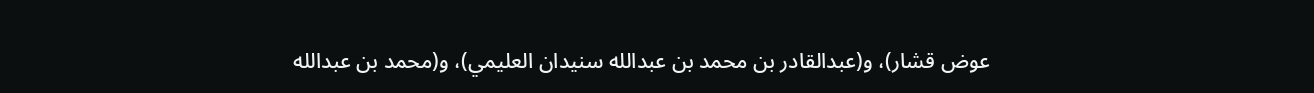عوض قشار)، و(عبدالقادر بن محمد بن عبدالله سنيدان العليمي)، و(محمد بن عبدالله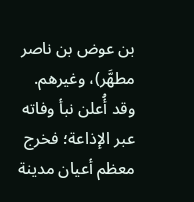بن عوض بن ناصر مطهَّر)، وغيرهم.
وقد أُعلن نبأ وفاته عبر الإذاعة؛ فخرج معظم أعيان مدينة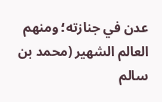عدن في جنازته؛ ومنهم العالم الشهير (محمد بن سالم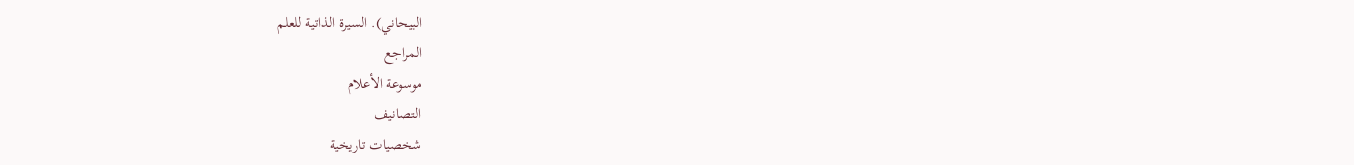البيحاني). السيرة الذاتية للعلم
المراجع
موسوعة الأعلام
التصانيف
شخصيات تاريخية